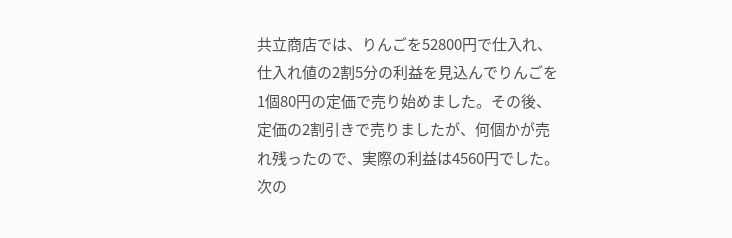共立商店では、りんごを52800円で仕入れ、仕入れ値の2割5分の利益を見込んでりんごを1個80円の定価で売り始めました。その後、定価の2割引きで売りましたが、何個かが売れ残ったので、実際の利益は4560円でした。
次の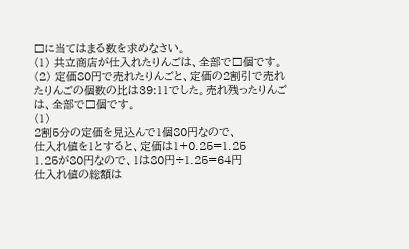□に当てはまる数を求めなさい。
(1) 共立商店が仕入れたりんごは、全部で□個です。
(2) 定価80円で売れたりんごと、定価の2割引で売れたりんごの個数の比は39:11でした。売れ残ったりんごは、全部で□個です。
(1)
2割5分の定価を見込んで1個80円なので、
仕入れ値を1とすると、定価は1+0.25=1.25
1.25が80円なので、1は80円÷1.25=64円
仕入れ値の総額は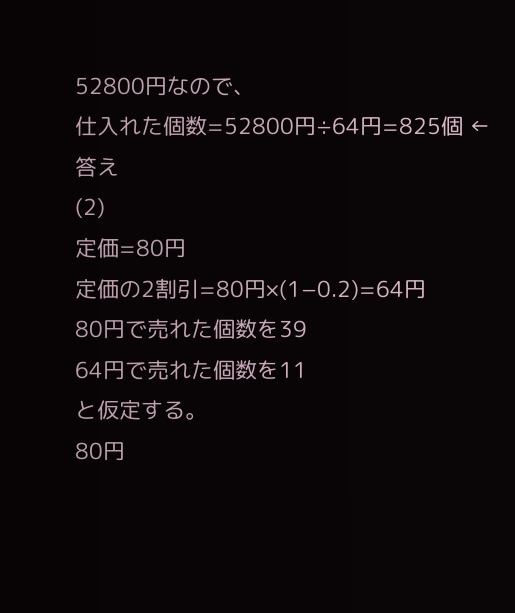52800円なので、
仕入れた個数=52800円÷64円=825個 ← 答え
(2)
定価=80円
定価の2割引=80円×(1−0.2)=64円
80円で売れた個数を39
64円で売れた個数を11
と仮定する。
80円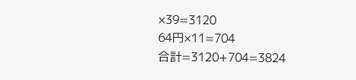×39=3120
64円×11=704
合計=3120+704=3824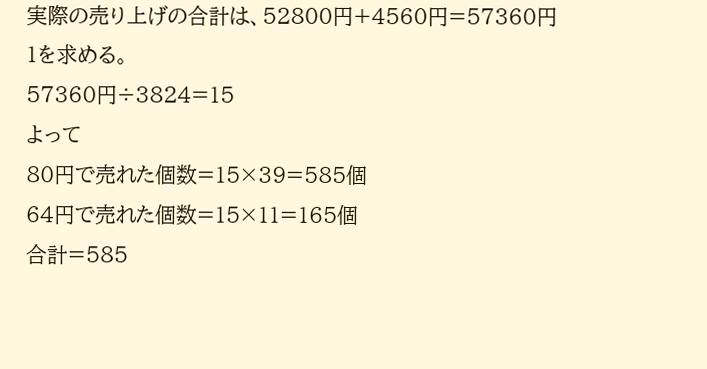実際の売り上げの合計は、52800円+4560円=57360円
1を求める。
57360円÷3824=15
よって
80円で売れた個数=15×39=585個
64円で売れた個数=15×11=165個
合計=585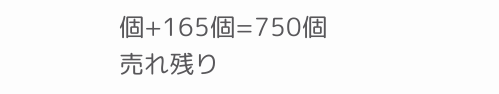個+165個=750個
売れ残り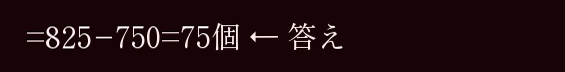=825−750=75個 ← 答え